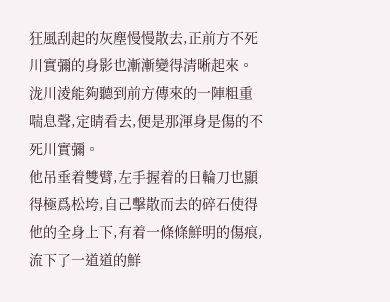狂風刮起的灰塵慢慢散去,正前方不死川實彌的身影也漸漸變得清晰起來。
泷川淩能夠聽到前方傳來的一陣粗重喘息聲,定睛看去,便是那渾身是傷的不死川實彌。
他吊垂着雙臂,左手握着的日輪刀也顯得極爲松垮,自己擊散而去的碎石使得他的全身上下,有着一條條鮮明的傷痕,流下了一道道的鮮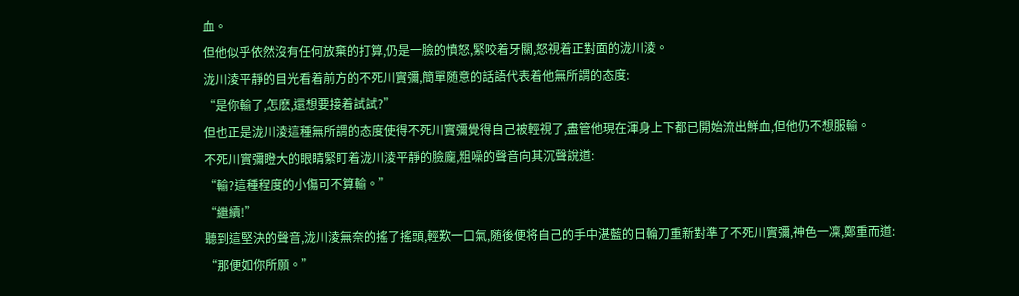血。
但他似乎依然沒有任何放棄的打算,仍是一臉的憤怒,緊咬着牙關,怒視着正對面的泷川淩。
泷川淩平靜的目光看着前方的不死川實彌,簡單随意的話語代表着他無所謂的态度:
“是你輸了,怎麽,還想要接着試試?”
但也正是泷川淩這種無所謂的态度使得不死川實彌覺得自己被輕視了,盡管他現在渾身上下都已開始流出鮮血,但他仍不想服輸。
不死川實彌瞪大的眼睛緊盯着泷川淩平靜的臉龐,粗噪的聲音向其沉聲說道:
“輸?這種程度的小傷可不算輸。”
“繼續!”
聽到這堅決的聲音,泷川淩無奈的搖了搖頭,輕歎一口氣,随後便将自己的手中湛藍的日輪刀重新對準了不死川實彌,神色一凜,鄭重而道:
“那便如你所願。”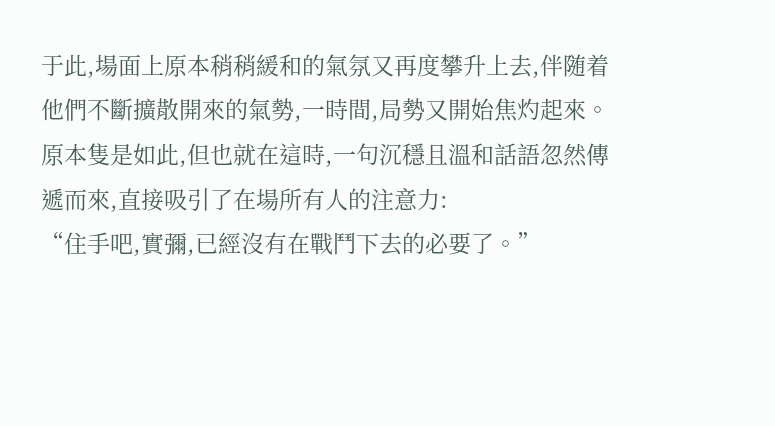于此,場面上原本稍稍緩和的氣氛又再度攀升上去,伴随着他們不斷擴散開來的氣勢,一時間,局勢又開始焦灼起來。
原本隻是如此,但也就在這時,一句沉穩且溫和話語忽然傳遞而來,直接吸引了在場所有人的注意力:
“住手吧,實彌,已經沒有在戰鬥下去的必要了。”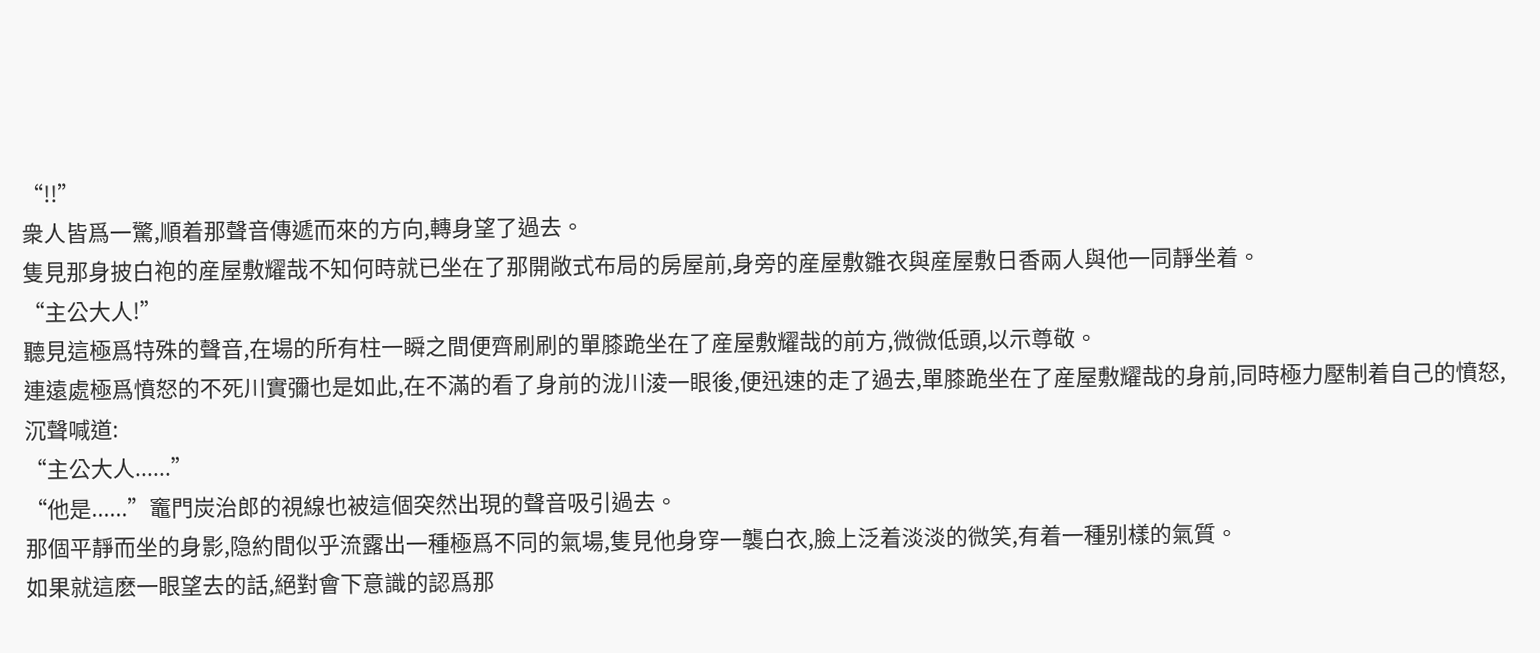“!!”
衆人皆爲一驚,順着那聲音傳遞而來的方向,轉身望了過去。
隻見那身披白袍的産屋敷耀哉不知何時就已坐在了那開敞式布局的房屋前,身旁的産屋敷雛衣與産屋敷日香兩人與他一同靜坐着。
“主公大人!”
聽見這極爲特殊的聲音,在場的所有柱一瞬之間便齊刷刷的單膝跪坐在了産屋敷耀哉的前方,微微低頭,以示尊敬。
連遠處極爲憤怒的不死川實彌也是如此,在不滿的看了身前的泷川淩一眼後,便迅速的走了過去,單膝跪坐在了産屋敷耀哉的身前,同時極力壓制着自己的憤怒,沉聲喊道:
“主公大人......”
“他是......”竈門炭治郎的視線也被這個突然出現的聲音吸引過去。
那個平靜而坐的身影,隐約間似乎流露出一種極爲不同的氣場,隻見他身穿一襲白衣,臉上泛着淡淡的微笑,有着一種别樣的氣質。
如果就這麽一眼望去的話,絕對會下意識的認爲那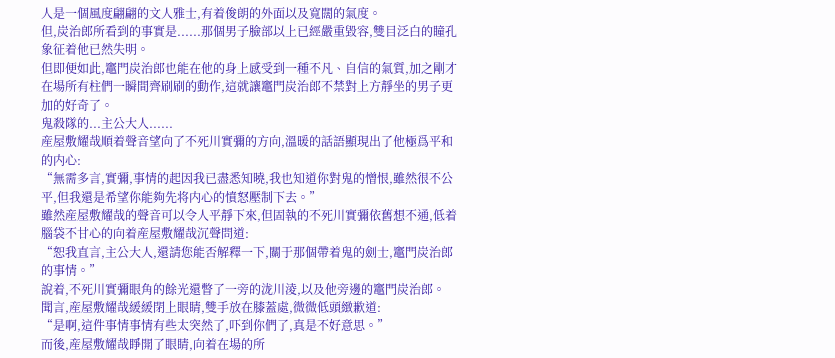人是一個風度翩翩的文人雅士,有着俊朗的外面以及寬闊的氣度。
但,炭治郎所看到的事實是......那個男子臉部以上已經嚴重毀容,雙目泛白的瞳孔象征着他已然失明。
但即便如此,竈門炭治郎也能在他的身上感受到一種不凡、自信的氣質,加之剛才在場所有柱們一瞬間齊刷刷的動作,這就讓竈門炭治郎不禁對上方靜坐的男子更加的好奇了。
鬼殺隊的...主公大人......
産屋敷耀哉順着聲音望向了不死川實彌的方向,溫暖的話語顯現出了他極爲平和的内心:
“無需多言,實彌,事情的起因我已盡悉知曉,我也知道你對鬼的憎恨,雖然很不公平,但我還是希望你能夠先将内心的憤怒壓制下去。”
雖然産屋敷耀哉的聲音可以令人平靜下來,但固執的不死川實彌依舊想不通,低着腦袋不甘心的向着産屋敷耀哉沉聲問道:
“恕我直言,主公大人,還請您能否解釋一下,關于那個帶着鬼的劍士,竈門炭治郎的事情。”
說着,不死川實彌眼角的餘光還瞥了一旁的泷川淩,以及他旁邊的竈門炭治郎。
聞言,産屋敷耀哉緩緩閉上眼睛,雙手放在膝蓋處,微微低頭緻歉道:
“是啊,這件事情事情有些太突然了,吓到你們了,真是不好意思。”
而後,産屋敷耀哉睜開了眼睛,向着在場的所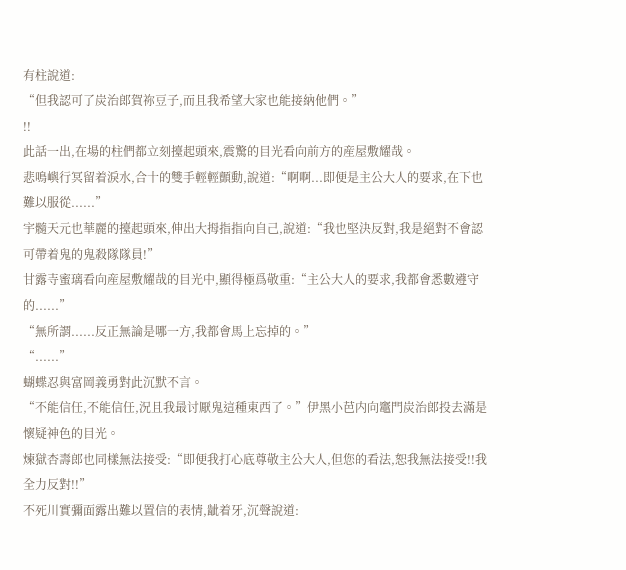有柱說道:
“但我認可了炭治郎賀祢豆子,而且我希望大家也能接納他們。”
!!
此話一出,在場的柱們都立刻擡起頭來,震驚的目光看向前方的産屋敷耀哉。
悲鳴嶼行冥留着淚水,合十的雙手輕輕顫動,說道:“啊啊...即便是主公大人的要求,在下也難以服從......”
宇髓天元也華麗的擡起頭來,伸出大拇指指向自己,說道:“我也堅決反對,我是絕對不會認可帶着鬼的鬼殺隊隊員!”
甘露寺蜜璃看向産屋敷耀哉的目光中,顯得極爲敬重:“主公大人的要求,我都會悉數遵守的......”
“無所謂......反正無論是哪一方,我都會馬上忘掉的。”
“......”
蝴蝶忍與富岡義勇對此沉默不言。
“不能信任,不能信任,況且我最讨厭鬼這種東西了。”伊黑小芭内向竈門炭治郎投去滿是懷疑神色的目光。
煉獄杏壽郎也同樣無法接受:“即便我打心底尊敬主公大人,但您的看法,恕我無法接受!!我全力反對!!”
不死川實彌面露出難以置信的表情,龇着牙,沉聲說道: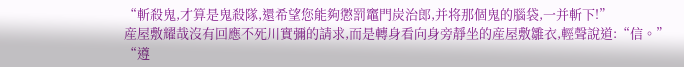“斬殺鬼,才算是鬼殺隊,還希望您能夠懲罰竈門炭治郎,并将那個鬼的腦袋,一并斬下!”
産屋敷耀哉沒有回應不死川實彌的請求,而是轉身看向身旁靜坐的産屋敷雛衣,輕聲說道:“信。”
“遵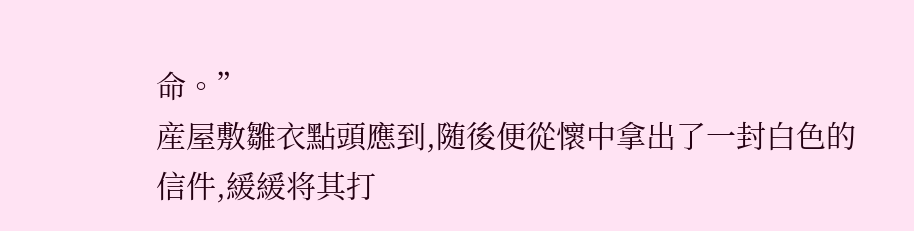命。”
産屋敷雛衣點頭應到,随後便從懷中拿出了一封白色的信件,緩緩将其打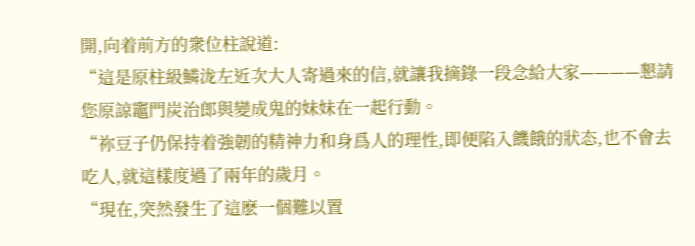開,向着前方的衆位柱說道:
“這是原柱級鱗泷左近次大人寄過來的信,就讓我摘錄一段念給大家————懇請您原諒竈門炭治郎與變成鬼的妹妹在一起行動。
“祢豆子仍保持着強韌的精神力和身爲人的理性,即便陷入饑餓的狀态,也不會去吃人,就這樣度過了兩年的歲月。
“現在,突然發生了這麽一個難以置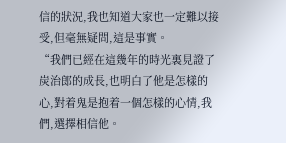信的狀況,我也知道大家也一定難以接受,但毫無疑問,這是事實。
“我們已經在這幾年的時光裏見證了炭治郎的成長,也明白了他是怎樣的心,對着鬼是抱着一個怎樣的心情,我們,選擇相信他。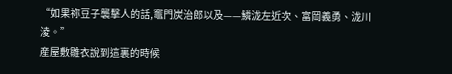“如果祢豆子襲擊人的話,竈門炭治郎以及——鱗泷左近次、富岡義勇、泷川淩。”
産屋敷雛衣說到這裏的時候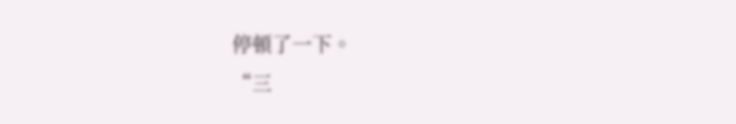停頓了一下。
“三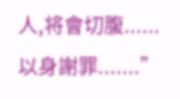人,将會切腹......以身謝罪.......”